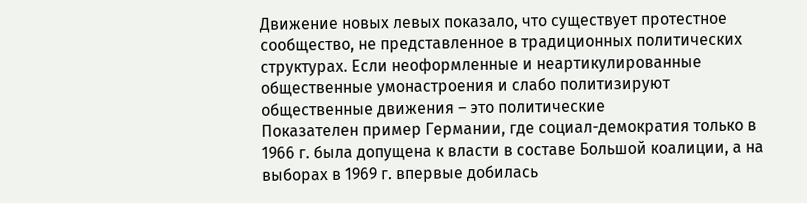Движение новых левых показало, что существует протестное сообщество, не представленное в традиционных политических структурах. Если неоформленные и неартикулированные общественные умонастроения и слабо политизируют общественные движения – это политические
Показателен пример Германии, где социал-демократия только в 1966 г. была допущена к власти в составе Большой коалиции, а на выборах в 1969 г. впервые добилась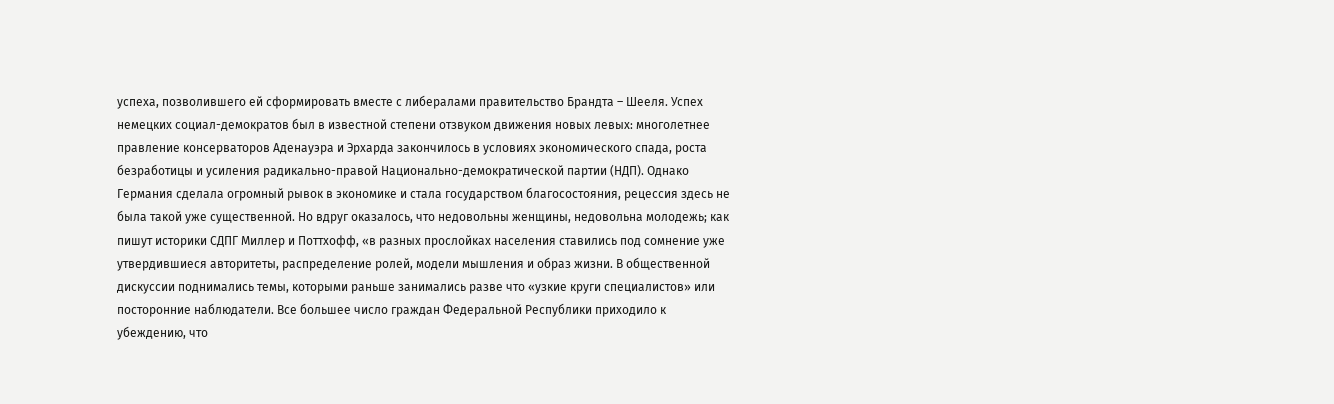успеха, позволившего ей сформировать вместе с либералами правительство Брандта – Шееля. Успех немецких социал-демократов был в известной степени отзвуком движения новых левых: многолетнее правление консерваторов Аденауэра и Эрхарда закончилось в условиях экономического спада, роста безработицы и усиления радикально-правой Национально-демократической партии (НДП). Однако Германия сделала огромный рывок в экономике и стала государством благосостояния, рецессия здесь не была такой уже существенной. Но вдруг оказалось, что недовольны женщины, недовольна молодежь; как пишут историки СДПГ Миллер и Поттхофф, «в разных прослойках населения ставились под сомнение уже утвердившиеся авторитеты, распределение ролей, модели мышления и образ жизни. В общественной дискуссии поднимались темы, которыми раньше занимались разве что «узкие круги специалистов» или посторонние наблюдатели. Все большее число граждан Федеральной Республики приходило к убеждению, что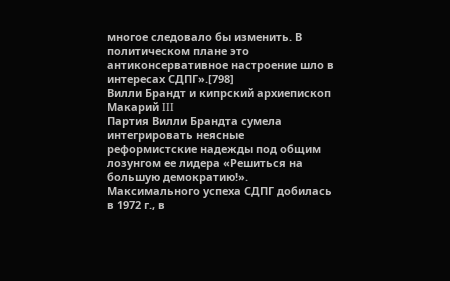многое следовало бы изменить. В политическом плане это антиконсервативное настроение шло в интересах СДПГ».[798]
Вилли Брандт и кипрский архиепископ Макарий III
Партия Вилли Брандта сумела интегрировать неясные реформистские надежды под общим лозунгом ее лидера «Решиться на большую демократию!». Максимального успеха СДПГ добилась в 1972 г., в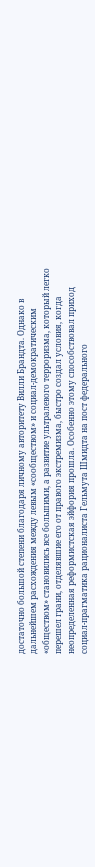достаточно большой степени благодаря личному авторитету Вилли Брандта. Однако в дальнейшем расхождения между левым «сообществом» и социал-демократическим «обществом» становились все большими, а развитие ультралевого терроризма, который легко перешел грани, отделявшие его от правого экстремизма, быстро создал условия, когда неопределенная реформистская эйфория прошла. Особенно этому способствовал приход социал-прагматика рационалиста Гельмута Шмидта на пост федерального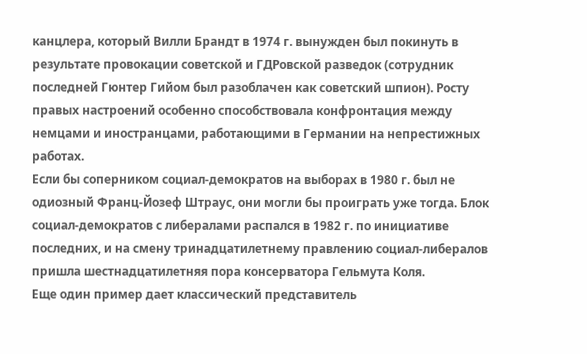канцлера, который Вилли Брандт в 1974 г. вынужден был покинуть в результате провокации советской и ГДРовской разведок (сотрудник последней Гюнтер Гийом был разоблачен как советский шпион). Росту правых настроений особенно способствовала конфронтация между немцами и иностранцами, работающими в Германии на непрестижных работах.
Если бы соперником социал-демократов на выборах в 1980 г. был не одиозный Франц-Йозеф Штраус, они могли бы проиграть уже тогда. Блок социал-демократов с либералами распался в 1982 г. по инициативе последних, и на смену тринадцатилетнему правлению социал-либералов пришла шестнадцатилетняя пора консерватора Гельмута Коля.
Еще один пример дает классический представитель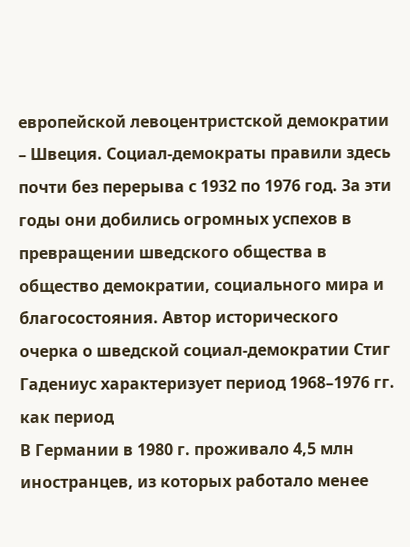европейской левоцентристской демократии – Швеция. Социал-демократы правили здесь почти без перерыва с 1932 по 1976 год. За эти годы они добились огромных успехов в превращении шведского общества в общество демократии, социального мира и благосостояния. Автор исторического очерка о шведской социал-демократии Стиг Гадениус характеризует период 1968–1976 гг. как период
В Германии в 1980 г. проживало 4,5 млн иностранцев, из которых работало менее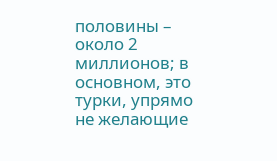половины – около 2 миллионов; в основном, это турки, упрямо не желающие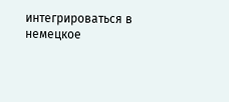интегрироваться в немецкое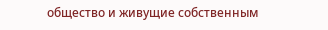общество и живущие собственным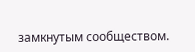замкнутым сообществом.